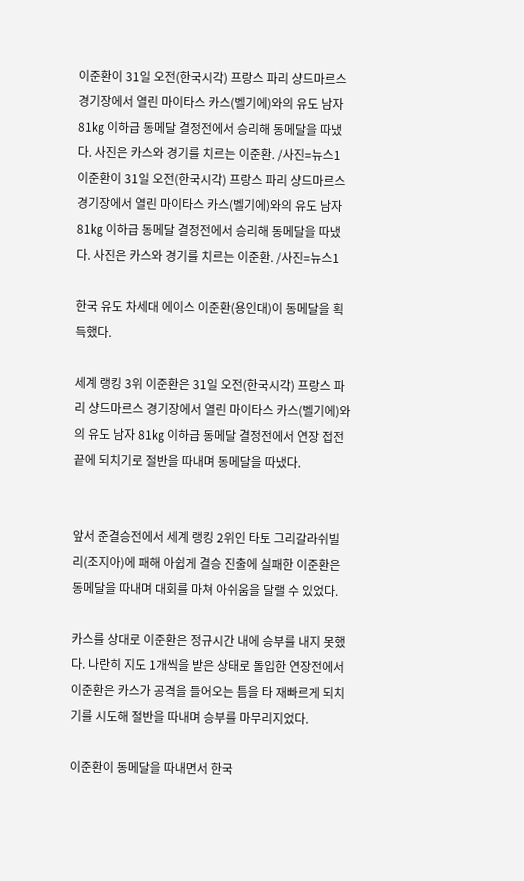이준환이 31일 오전(한국시각) 프랑스 파리 샹드마르스 경기장에서 열린 마이타스 카스(벨기에)와의 유도 남자 81㎏ 이하급 동메달 결정전에서 승리해 동메달을 따냈다. 사진은 카스와 경기를 치르는 이준환. /사진=뉴스1
이준환이 31일 오전(한국시각) 프랑스 파리 샹드마르스 경기장에서 열린 마이타스 카스(벨기에)와의 유도 남자 81㎏ 이하급 동메달 결정전에서 승리해 동메달을 따냈다. 사진은 카스와 경기를 치르는 이준환. /사진=뉴스1

한국 유도 차세대 에이스 이준환(용인대)이 동메달을 획득했다.

세계 랭킹 3위 이준환은 31일 오전(한국시각) 프랑스 파리 샹드마르스 경기장에서 열린 마이타스 카스(벨기에)와의 유도 남자 81㎏ 이하급 동메달 결정전에서 연장 접전 끝에 되치기로 절반을 따내며 동메달을 따냈다.


앞서 준결승전에서 세계 랭킹 2위인 타토 그리갈라쉬빌리(조지아)에 패해 아쉽게 결승 진출에 실패한 이준환은 동메달을 따내며 대회를 마쳐 아쉬움을 달랠 수 있었다.

카스를 상대로 이준환은 정규시간 내에 승부를 내지 못했다. 나란히 지도 1개씩을 받은 상태로 돌입한 연장전에서 이준환은 카스가 공격을 들어오는 틈을 타 재빠르게 되치기를 시도해 절반을 따내며 승부를 마무리지었다.

이준환이 동메달을 따내면서 한국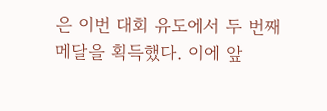은 이번 대회 유도에서 두 번째 메달을 획득했다. 이에 앞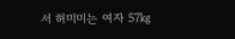서 허미미는 여자 57㎏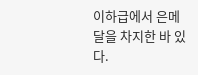이하급에서 은메달을 차지한 바 있다.